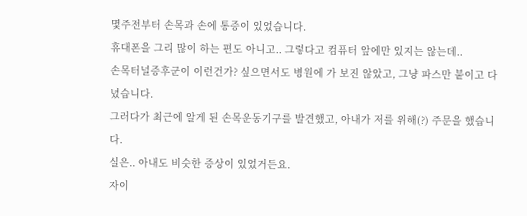몇주전부터 손목과 손에 통증이 있었습니다.
휴대폰을 그리 많이 하는 편도 아니고.. 그렇다고 컴퓨터 앞에만 있지는 않는데..
손목터널증후군이 이런건가? 싶으면서도 병원에 가 보진 않았고, 그냥 파스만 붙이고 다녔습니다.
그러다가 최근에 알게 된 손목운동기구를 발견했고, 아내가 저를 위해(?) 주문을 했습니다.
실은.. 아내도 비슷한 증상이 있었거든요.
자이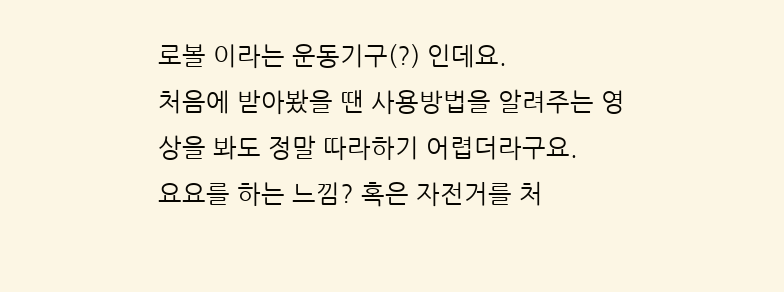로볼 이라는 운동기구(?) 인데요.
처음에 받아봤을 땐 사용방법을 알려주는 영상을 봐도 정말 따라하기 어렵더라구요.
요요를 하는 느낌? 혹은 자전거를 처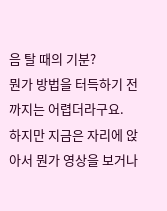음 탈 때의 기분?
뭔가 방법을 터득하기 전까지는 어렵더라구요.
하지만 지금은 자리에 앉아서 뭔가 영상을 보거나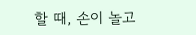할 때, 손이 놀고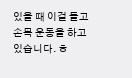있을 때 이걸 들고 손목 운동을 하고 있습니다. ㅎ